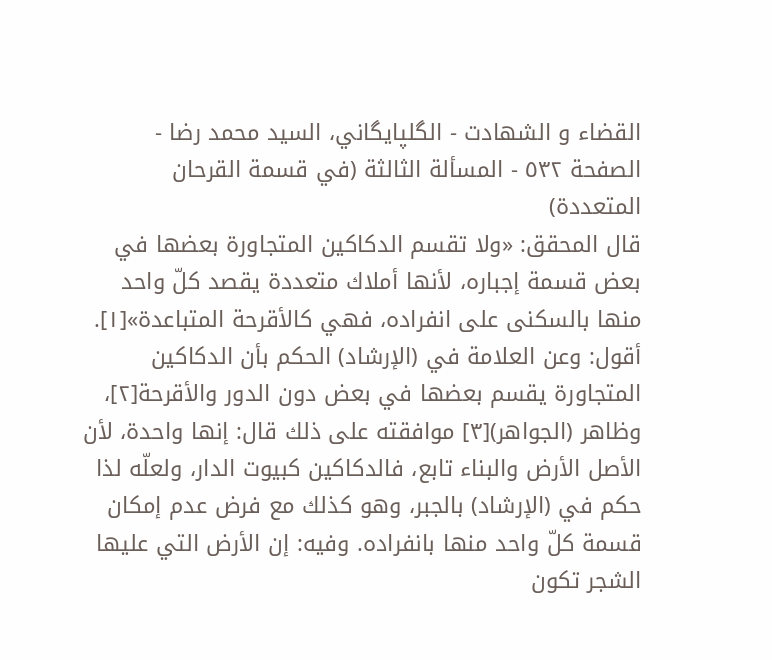القضاء و الشهادت - الگلپايگاني، السيد محمد رضا - الصفحة ٥٣٢ - المسألة الثالثة (في قسمة القرحان المتعددة)
قال المحقق: «ولا تقسم الدكاكين المتجاورة بعضها في بعض قسمة إجباره، لأنها أملاك متعددة يقصد كلّ واحد منها بالسكنى على انفراده، فهي كالأقرحة المتباعدة»[١].
أقول: وعن العلامة في (الإرشاد) الحكم بأن الدكاكين المتجاورة يقسم بعضها في بعض دون الدور والأقرحة[٢]، وظاهر (الجواهر)[٣] موافقته على ذلك قال: إنها واحدة، لأن الأصل الأرض والبناء تابع، فالدكاكين كبيوت الدار، ولعلّه لذا حكم في (الإرشاد) بالجبر، وهو كذلك مع فرض عدم إمكان قسمة كلّ واحد منها بانفراده. وفيه: إن الأرض التي عليها الشجر تكون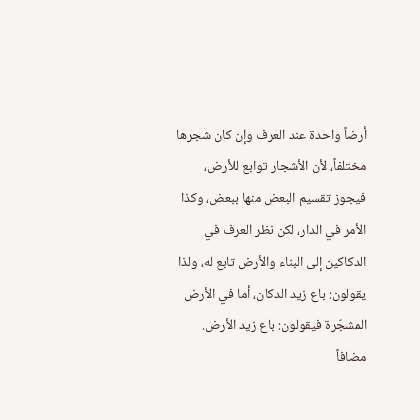أرضاً واحدة عند العرف وإن كان شجرها مختلفاً، لأن الأشجار توابع للأرض، فيجوز تقسيم البعض منها ببعض، وكذا الأمر في الدار، لكن نظر العرف في الدكاكين إلى البناء والأرض تابع له، ولذا يقولون: باع زيد الدكان، أما في الأرض المشجّرة فيقولون: باع زيد الأرض.
مضافاً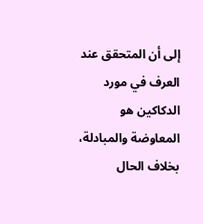إلى أن المتحقق عند العرف في مورد الدكاكين هو المعاوضة والمبادلة، بخلاف الحال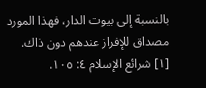بالنسبة إلى بيوت الدار، فهذا المورد مصداق للإفراز عندهم دون ذاك.
[١] شرائع الإسلام ٤: ١٠٥.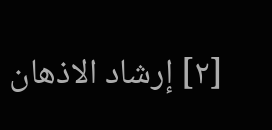[٢] إرشاد الاذهان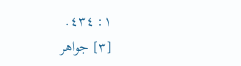١: ٤٣٤.
[٣] جواهر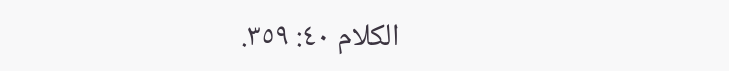الكلام ٤٠: ٣٥٩.